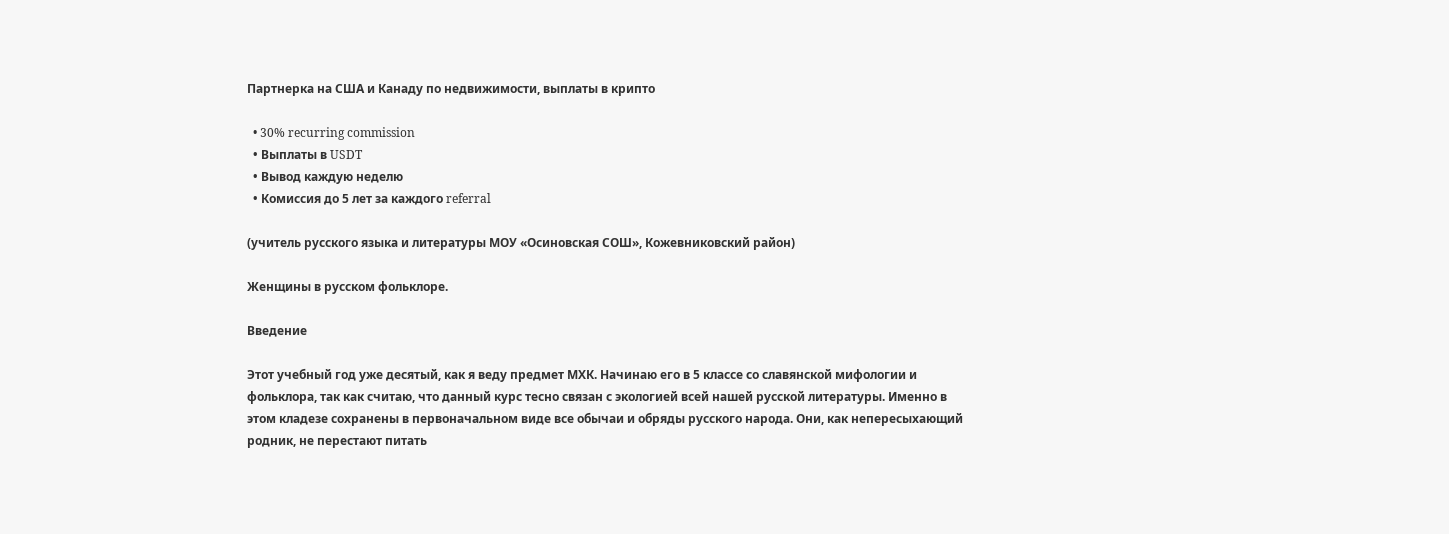Партнерка на США и Канаду по недвижимости, выплаты в крипто

  • 30% recurring commission
  • Выплаты в USDT
  • Вывод каждую неделю
  • Комиссия до 5 лет за каждого referral

(учитель русского языка и литературы МОУ «Осиновская СОШ», Кожевниковский район)

Женщины в русском фольклоре.

Введение

Этот учебный год уже десятый, как я веду предмет МХК. Начинаю его в 5 классе со славянской мифологии и фольклора, так как считаю, что данный курс тесно связан с экологией всей нашей русской литературы. Именно в этом кладезе сохранены в первоначальном виде все обычаи и обряды русского народа. Они, как непересыхающий родник, не перестают питать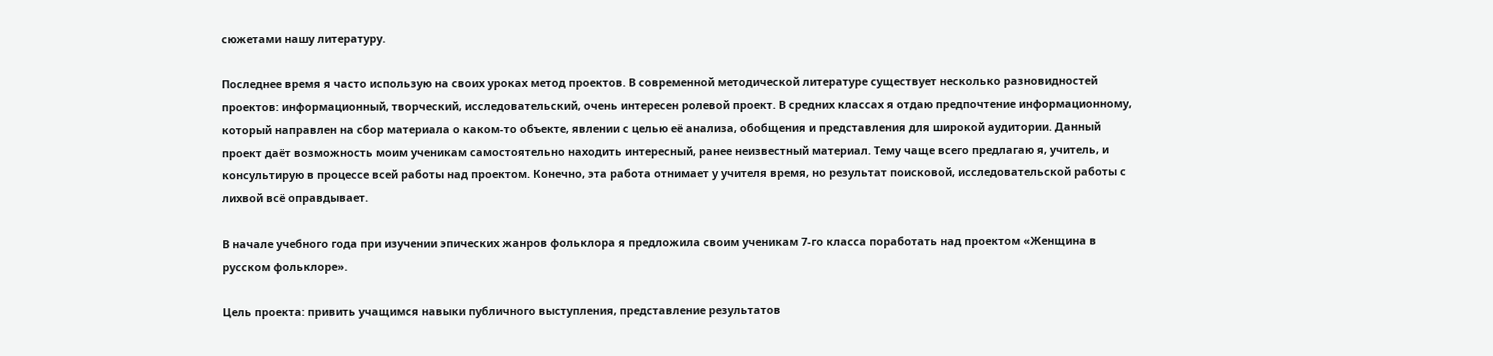сюжетами нашу литературу.

Последнее время я часто использую на своих уроках метод проектов. В современной методической литературе существует несколько разновидностей проектов: информационный, творческий, исследовательский, очень интересен ролевой проект. В средних классах я отдаю предпочтение информационному, который направлен на сбор материала о каком-то объекте, явлении с целью её анализа, обобщения и представления для широкой аудитории. Данный проект даёт возможность моим ученикам самостоятельно находить интересный, ранее неизвестный материал. Тему чаще всего предлагаю я, учитель, и консультирую в процессе всей работы над проектом. Конечно, эта работа отнимает у учителя время, но результат поисковой, исследовательской работы с лихвой всё оправдывает.

В начале учебного года при изучении эпических жанров фольклора я предложила своим ученикам 7-го класса поработать над проектом «Женщина в русском фольклоре».

Цель проекта: привить учащимся навыки публичного выступления, представление результатов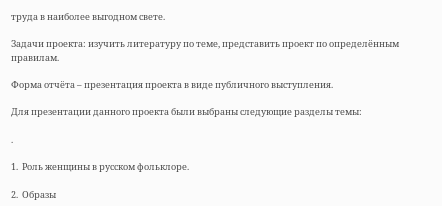труда в наиболее выгодном свете.

Задачи проекта: изучить литературу по теме, представить проект по определённым правилам.

Форма отчёта – презентация проекта в виде публичного выступления.

Для презентации данного проекта были выбраны следующие разделы темы:

.

1.  Роль женщины в русском фольклоре.

2.  Образы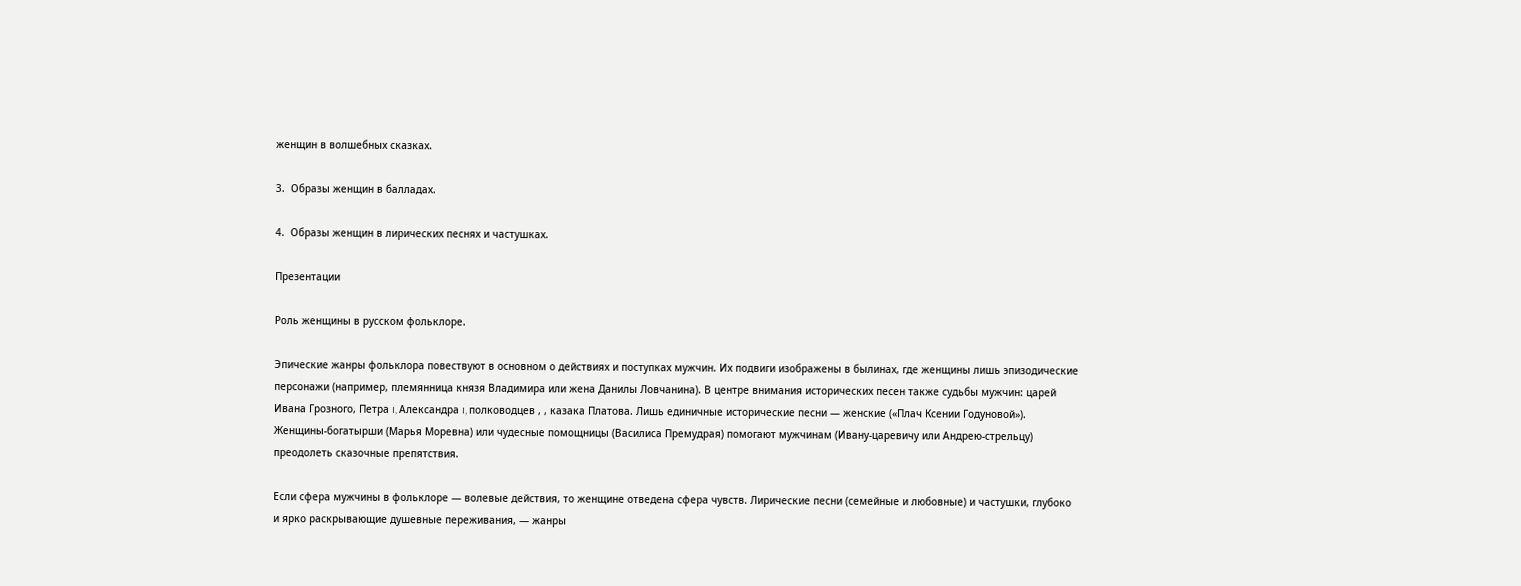женщин в волшебных сказках.

3.  Образы женщин в балладах.

4.  Образы женщин в лирических песнях и частушках.

Презентации

Роль женщины в русском фольклоре.

Эпические жанры фольклора повествуют в основном о действиях и поступках мужчин. Их подвиги изображены в былинах, где женщины лишь эпизодические персонажи (например, племянница князя Владимира или жена Данилы Ловчанина). В центре внимания исторических песен также судьбы мужчин: царей Ивана Грозного, Петра I, Александра I, полководцев , , казака Платова. Лишь единичные исторические песни — женские («Плач Ксении Годуновой»). Женщины-богатырши (Марья Моревна) или чудесные помощницы (Василиса Премудрая) помогают мужчинам (Ивану-царевичу или Андрею-стрельцу) преодолеть сказочные препятствия.

Если сфера мужчины в фольклоре — волевые действия, то женщине отведена сфера чувств. Лирические песни (семейные и любовные) и частушки, глубоко и ярко раскрывающие душевные переживания, — жанры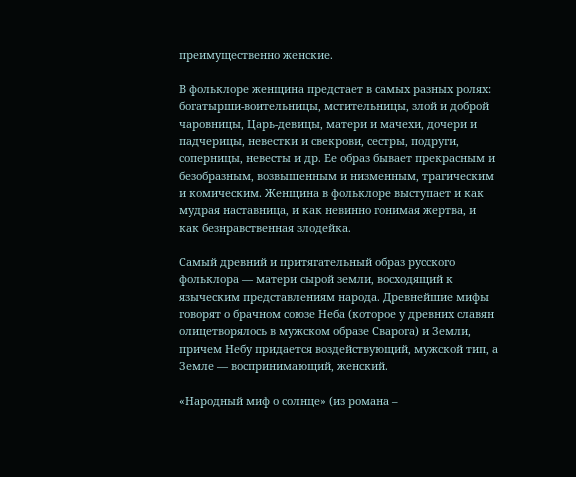преимущественно женские.

В фольклоре женщина предстает в самых разных ролях: богатырши-воительницы, мстительницы, злой и доброй чаровницы, Царь-девицы, матери и мачехи, дочери и падчерицы, невестки и свекрови, сестры, подруги, соперницы, невесты и др. Ее образ бывает прекрасным и безобразным, возвышенным и низменным, трагическим и комическим. Женщина в фольклоре выступает и как мудрая наставница, и как невинно гонимая жертва, и как безнравственная злодейка.

Самый древний и притягательный образ русского фольклора — матери сырой земли, восходящий к языческим представлениям народа. Древнейшие мифы говорят о брачном союзе Неба (которое у древних славян олицетворялось в мужском образе Сварога) и Земли, причем Небу придается воздействующий, мужской тип, а Земле — воспринимающий, женский.

«Народный миф о солнце» (из романа –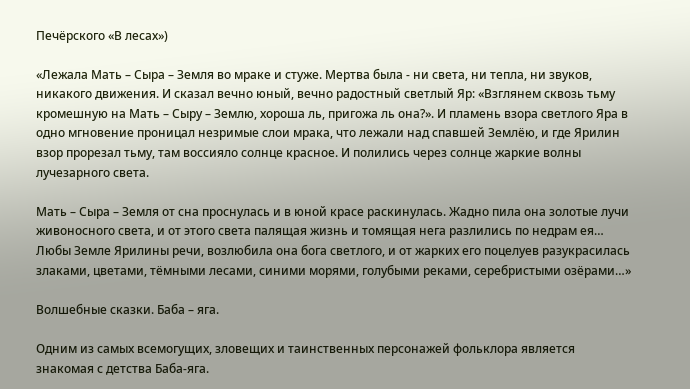Печёрского «В лесах»)

«Лежала Мать – Сыра – Земля во мраке и стуже. Мертва была - ни света, ни тепла, ни звуков, никакого движения. И сказал вечно юный, вечно радостный светлый Яр: «Взглянем сквозь тьму кромешную на Мать – Сыру – Землю, хороша ль, пригожа ль она?». И пламень взора светлого Яра в одно мгновение проницал незримые слои мрака, что лежали над спавшей Землёю, и где Ярилин взор прорезал тьму, там воссияло солнце красное. И полились через солнце жаркие волны лучезарного света.

Мать – Сыра – Земля от сна проснулась и в юной красе раскинулась. Жадно пила она золотые лучи живоносного света, и от этого света палящая жизнь и томящая нега разлились по недрам ея… Любы Земле Ярилины речи, возлюбила она бога светлого, и от жарких его поцелуев разукрасилась злаками, цветами, тёмными лесами, синими морями, голубыми реками, серебристыми озёрами…»

Волшебные сказки. Баба – яга.

Одним из самых всемогущих, зловещих и таинственных персонажей фольклора является знакомая с детства Баба-яга.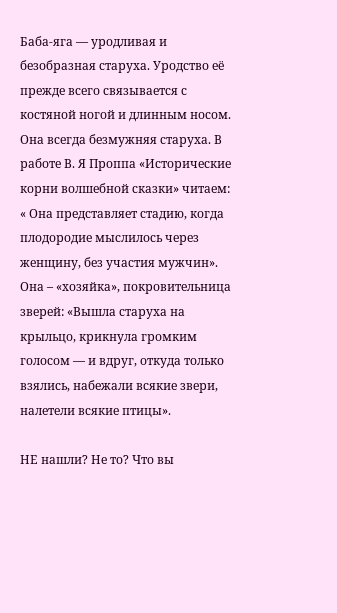Баба-яга — уродливая и безобразная старуха. Уродство её прежде всего связывается с костяной ногой и длинным носом. Она всегда безмужняя старуха. В работе В. Я Проппа «Исторические корни волшебной сказки» читаем: « Она представляет стадию, когда плодородие мыслилось через женщину, без участия мужчин». Она – «хозяйка», покровительница зверей: «Вышла старуха на крыльцо, крикнула громким голосом — и вдруг, откуда только взялись, набежали всякие звери, налетели всякие птицы».

НЕ нашли? Не то? Что вы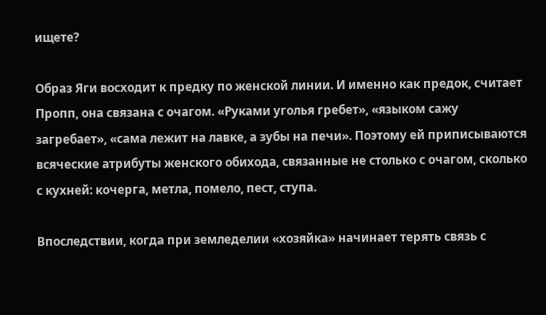ищете?

Образ Яги восходит к предку по женской линии. И именно как предок, считает Пропп, она связана с очагом. «Руками уголья гребет», «языком сажу загребает», «сама лежит на лавке, а зубы на печи». Поэтому ей приписываются всяческие атрибуты женского обихода, связанные не столько с очагом, сколько с кухней: кочерга, метла, помело, пест, ступа.

Впоследствии, когда при земледелии «хозяйка» начинает терять связь с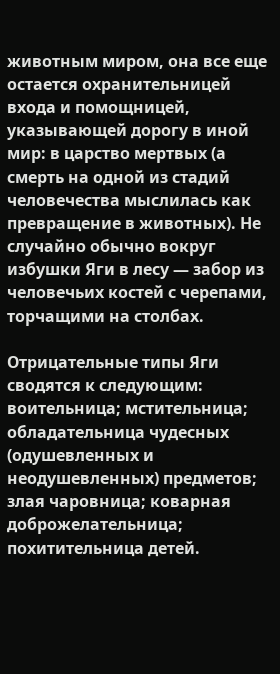животным миром, она все еще остается охранительницей входа и помощницей, указывающей дорогу в иной мир: в царство мертвых (а смерть на одной из стадий человечества мыслилась как превращение в животных). Не случайно обычно вокруг избушки Яги в лесу — забор из человечьих костей с черепами, торчащими на столбах.

Отрицательные типы Яги сводятся к следующим: воительница; мстительница; обладательница чудесных (одушевленных и неодушевленных) предметов; злая чаровница; коварная доброжелательница; похитительница детей.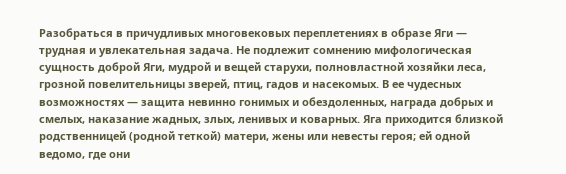Разобраться в причудливых многовековых переплетениях в образе Яги — трудная и увлекательная задача. Не подлежит сомнению мифологическая сущность доброй Яги, мудрой и вещей старухи, полновластной хозяйки леса, грозной повелительницы зверей, птиц, гадов и насекомых. В ее чудесных возможностях — защита невинно гонимых и обездоленных, награда добрых и смелых, наказание жадных, злых, ленивых и коварных. Яга приходится близкой родственницей (родной теткой) матери, жены или невесты героя; ей одной ведомо, где они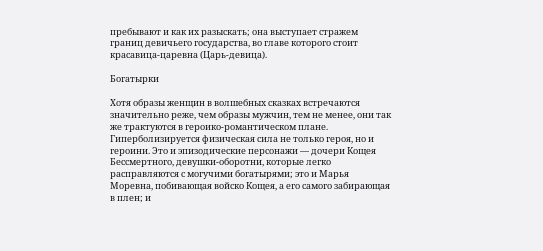пребывают и как их разыскать; она выступает стражем границ девичьего государства, во главе которого стоит красавица-царевна (Царь-девица).

Богатырки

Хотя образы женщин в волшебных сказках встречаются значительно реже, чем образы мужчин, тем не менее, они так же трактуются в героико-романтическом плане. Гиперболизируется физическая сила не только героя, но и героини. Это и эпизодические персонажи — дочери Кощея Бессмертного, девушки-оборотни, которые легко расправляются с могучими богатырями; это и Марья Моревна, побивающая войско Кощея, а его самого забирающая в плен; и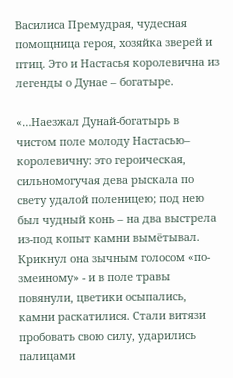Василиса Премудрая, чудесная помощница героя, хозяйка зверей и птиц. Это и Настасья королевична из легенды о Дунае – богатыре.

«…Наезжал Дунай-богатырь в чистом поле молоду Настасью– королевичну: это героическая, сильномогучая дева рыскала по свету удалой поленицею; под нею был чудный конь – на два выстрела из-под копыт камни вымётывал. Крикнул она зычным голосом «по-змеиному» - и в поле травы повянули, цветики осыпались, камни раскатилися. Стали витязи пробовать свою силу, ударились палицами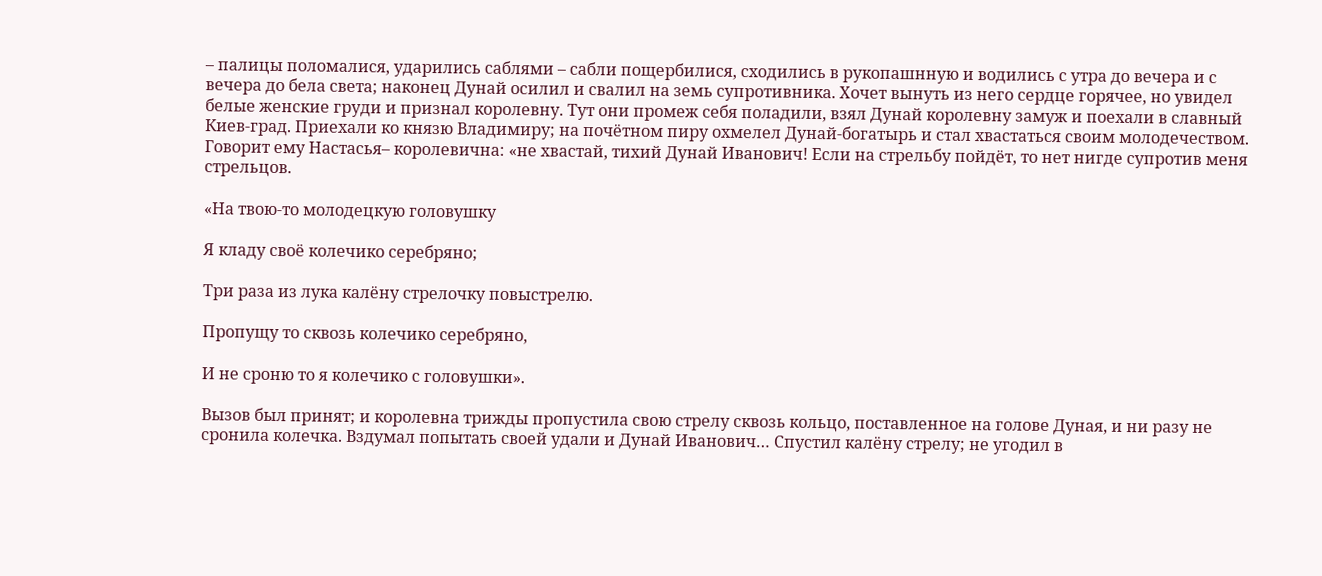– палицы поломалися, ударились саблями – сабли пощербилися, сходились в рукопашнную и водились с утра до вечера и с вечера до бела света; наконец Дунай осилил и свалил на земь супротивника. Хочет вынуть из него сердце горячее, но увидел белые женские груди и признал королевну. Тут они промеж себя поладили, взял Дунай королевну замуж и поехали в славный Киев-град. Приехали ко князю Владимиру; на почётном пиру охмелел Дунай-богатырь и стал хвастаться своим молодечеством. Говорит ему Настасья– королевична: «не хвастай, тихий Дунай Иванович! Если на стрельбу пойдёт, то нет нигде супротив меня стрельцов.

«На твою-то молодецкую головушку

Я кладу своё колечико серебряно;

Три раза из лука калёну стрелочку повыстрелю.

Пропущу то сквозь колечико серебряно,

И не сроню то я колечико с головушки».

Вызов был принят; и королевна трижды пропустила свою стрелу сквозь кольцо, поставленное на голове Дуная, и ни разу не сронила колечка. Вздумал попытать своей удали и Дунай Иванович… Спустил калёну стрелу; не угодил в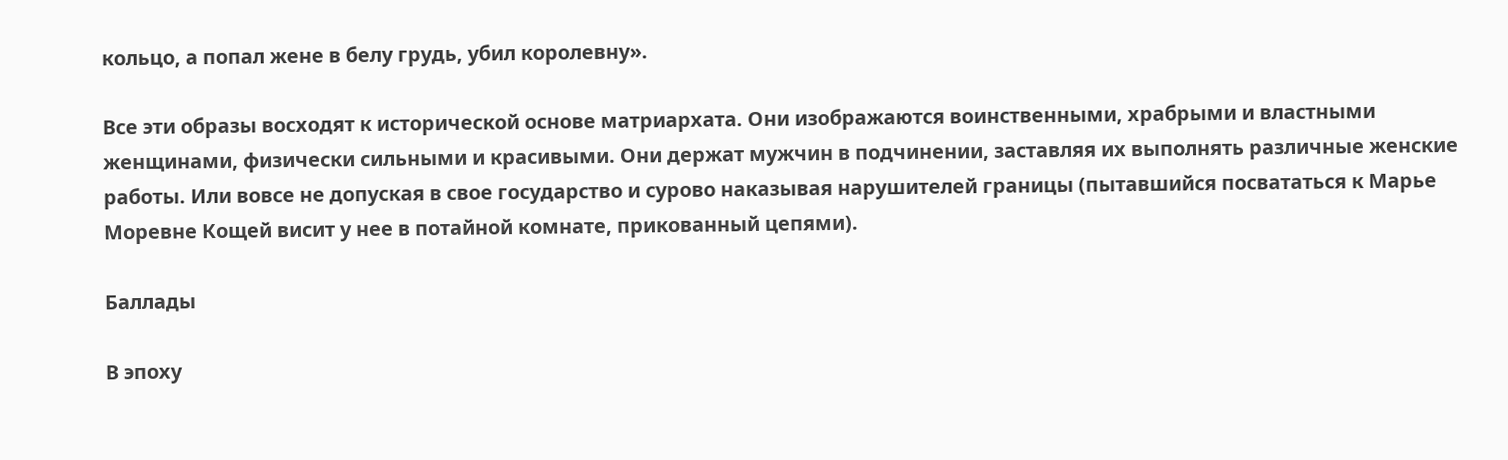кольцо, а попал жене в белу грудь, убил королевну».

Все эти образы восходят к исторической основе матриархата. Они изображаются воинственными, храбрыми и властными женщинами, физически сильными и красивыми. Они держат мужчин в подчинении, заставляя их выполнять различные женские работы. Или вовсе не допуская в свое государство и сурово наказывая нарушителей границы (пытавшийся посвататься к Марье Моревне Кощей висит у нее в потайной комнате, прикованный цепями).

Баллады

В эпоху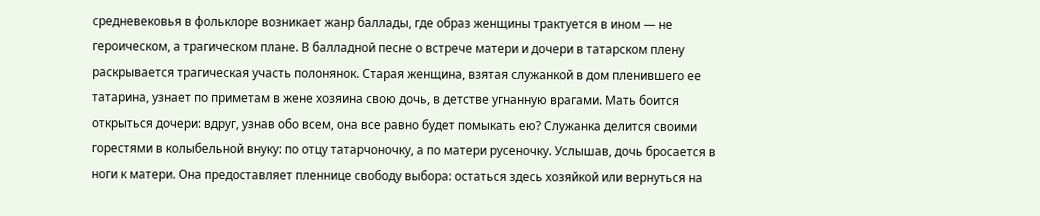средневековья в фольклоре возникает жанр баллады, где образ женщины трактуется в ином — не героическом, а трагическом плане. В балладной песне о встрече матери и дочери в татарском плену раскрывается трагическая участь полонянок. Старая женщина, взятая служанкой в дом пленившего ее татарина, узнает по приметам в жене хозяина свою дочь, в детстве угнанную врагами. Мать боится открыться дочери: вдруг, узнав обо всем, она все равно будет помыкать ею? Служанка делится своими горестями в колыбельной внуку: по отцу татарчоночку, а по матери русеночку. Услышав, дочь бросается в ноги к матери. Она предоставляет пленнице свободу выбора: остаться здесь хозяйкой или вернуться на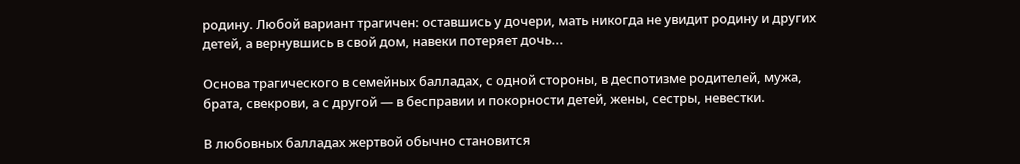родину. Любой вариант трагичен: оставшись у дочери, мать никогда не увидит родину и других детей, а вернувшись в свой дом, навеки потеряет дочь...

Основа трагического в семейных балладах, с одной стороны, в деспотизме родителей, мужа, брата, свекрови, а с другой — в бесправии и покорности детей, жены, сестры, невестки.

В любовных балладах жертвой обычно становится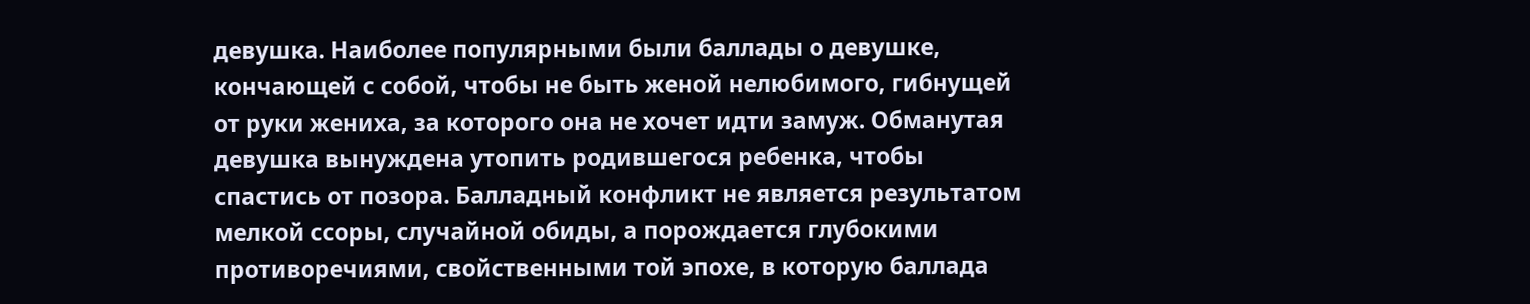девушка. Наиболее популярными были баллады о девушке, кончающей с собой, чтобы не быть женой нелюбимого, гибнущей от руки жениха, за которого она не хочет идти замуж. Обманутая девушка вынуждена утопить родившегося ребенка, чтобы спастись от позора. Балладный конфликт не является результатом мелкой ссоры, случайной обиды, а порождается глубокими противоречиями, свойственными той эпохе, в которую баллада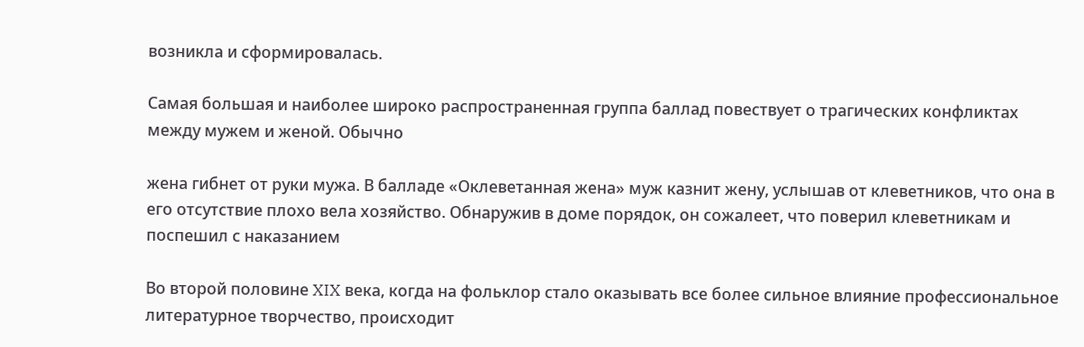возникла и сформировалась.

Самая большая и наиболее широко распространенная группа баллад повествует о трагических конфликтах между мужем и женой. Обычно

жена гибнет от руки мужа. В балладе «Оклеветанная жена» муж казнит жену, услышав от клеветников, что она в его отсутствие плохо вела хозяйство. Обнаружив в доме порядок, он сожалеет, что поверил клеветникам и поспешил с наказанием

Во второй половине XIX века, когда на фольклор стало оказывать все более сильное влияние профессиональное литературное творчество, происходит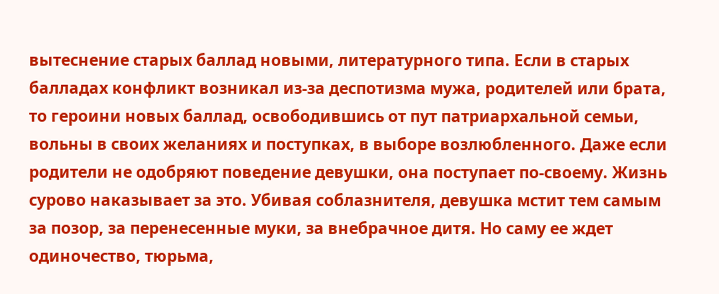вытеснение старых баллад новыми, литературного типа. Если в старых балладах конфликт возникал из-за деспотизма мужа, родителей или брата, то героини новых баллад, освободившись от пут патриархальной семьи, вольны в своих желаниях и поступках, в выборе возлюбленного. Даже если родители не одобряют поведение девушки, она поступает по-своему. Жизнь сурово наказывает за это. Убивая соблазнителя, девушка мстит тем самым за позор, за перенесенные муки, за внебрачное дитя. Но саму ее ждет одиночество, тюрьма,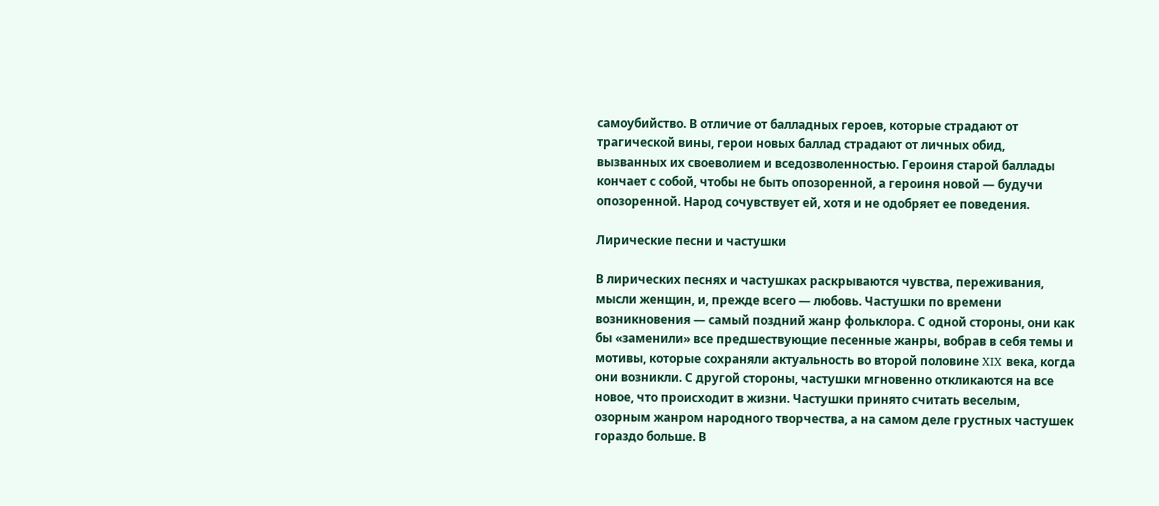самоубийство. В отличие от балладных героев, которые страдают от трагической вины, герои новых баллад страдают от личных обид, вызванных их своеволием и вседозволенностью. Героиня старой баллады кончает с собой, чтобы не быть опозоренной, а героиня новой — будучи опозоренной. Народ сочувствует ей, хотя и не одобряет ее поведения.

Лирические песни и частушки

В лирических песнях и частушках раскрываются чувства, переживания, мысли женщин, и, прежде всего — любовь. Частушки по времени возникновения — самый поздний жанр фольклора. С одной стороны, они как бы «заменили» все предшествующие песенные жанры, вобрав в себя темы и мотивы, которые сохраняли актуальность во второй половине XIX века, когда они возникли. С другой стороны, частушки мгновенно откликаются на все новое, что происходит в жизни. Частушки принято считать веселым, озорным жанром народного творчества, а на самом деле грустных частушек гораздо больше. В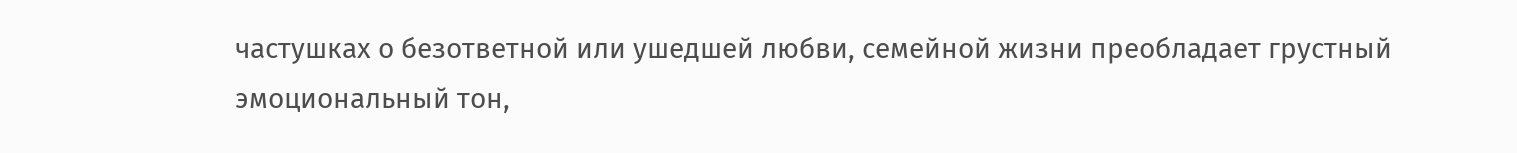частушках о безответной или ушедшей любви, семейной жизни преобладает грустный эмоциональный тон,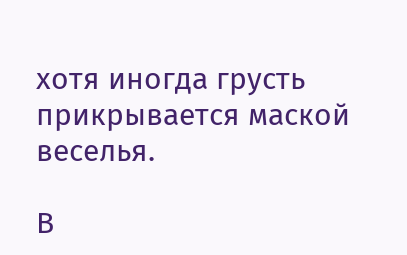хотя иногда грусть прикрывается маской веселья.

В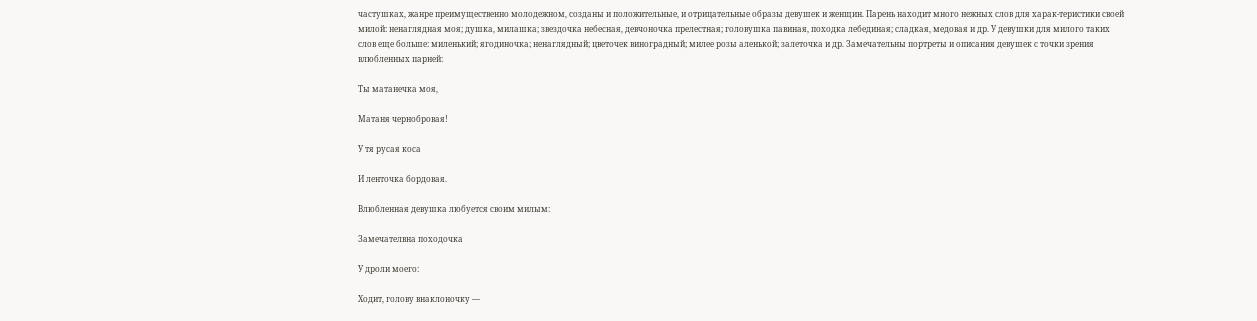частушках, жанре преимущественно молодежном, созданы и положительные, и отрицательные образы девушек и женщин. Парень находит много нежных слов для харак-теристики своей милой: ненаглядная моя; душка, милашка; звездочка небесная, девчоночка прелестная; головушка павиная, походка лебединая; сладкая, медовая и др. У девушки для милого таких слов еще больше: миленький; ягодиночка; ненаглядный; цветочек виноградный; милее розы аленькой; залеточка и др. Замечательны портреты и описания девушек с точки зрения влюбленных парней:

Ты матанечка моя,

Матаня чернобровая!

У тя русая коса

И ленточка бордовая.

Влюбленная девушка любуется своим милым:

Замечателвна походочка

У дроли моего:

Ходит, голову внаклоночку —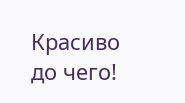Красиво до чего!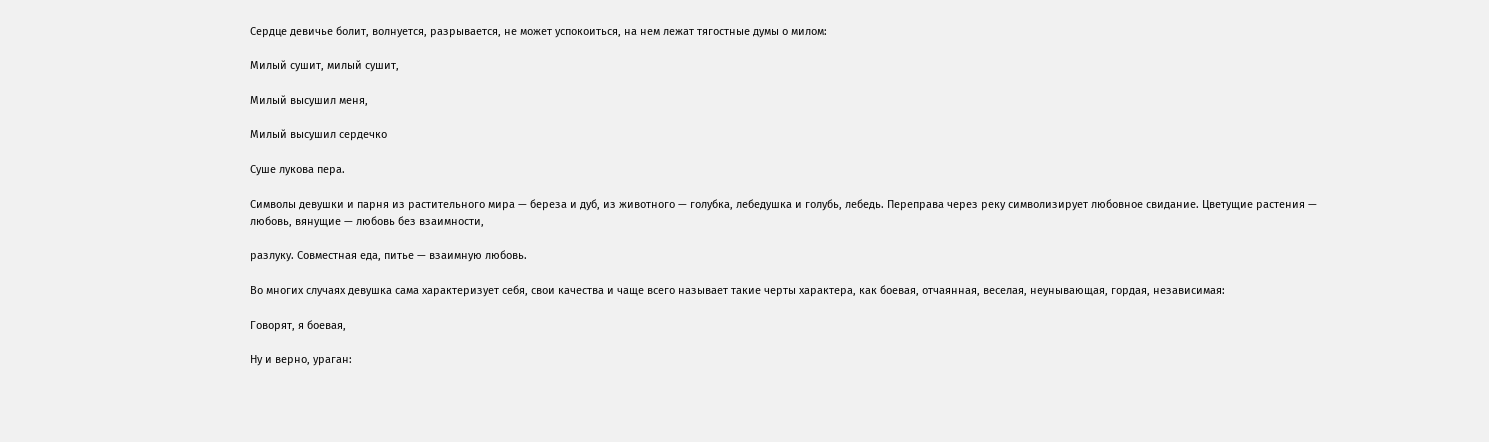Сердце девичье болит, волнуется, разрывается, не может успокоиться, на нем лежат тягостные думы о милом:

Милый сушит, милый сушит,

Милый высушил меня,

Милый высушил сердечко

Суше лукова пера.

Символы девушки и парня из растительного мира — береза и дуб, из животного — голубка, лебедушка и голубь, лебедь. Переправа через реку символизирует любовное свидание. Цветущие растения — любовь, вянущие — любовь без взаимности,

разлуку. Совместная еда, питье — взаимную любовь.

Во многих случаях девушка сама характеризует себя, свои качества и чаще всего называет такие черты характера, как боевая, отчаянная, веселая, неунывающая, гордая, независимая:

Говорят, я боевая,

Ну и верно, ураган: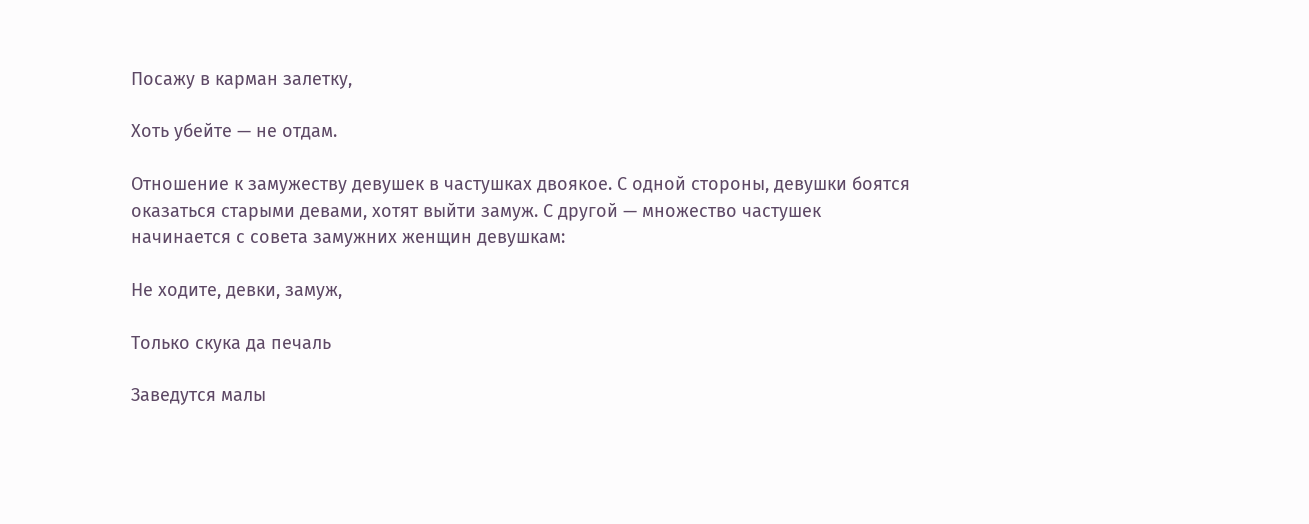Посажу в карман залетку,

Хоть убейте — не отдам.

Отношение к замужеству девушек в частушках двоякое. С одной стороны, девушки боятся оказаться старыми девами, хотят выйти замуж. С другой — множество частушек начинается с совета замужних женщин девушкам:

Не ходите, девки, замуж,

Только скука да печаль

Заведутся малы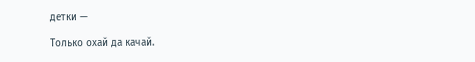детки —

Только охай да качай.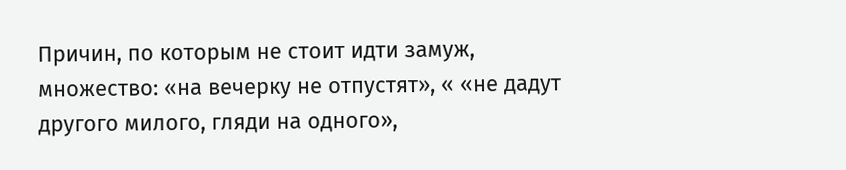Причин, по которым не стоит идти замуж, множество: «на вечерку не отпустят», « «не дадут другого милого, гляди на одного»,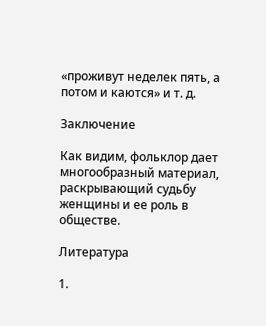«проживут неделек пять, а потом и каются» и т. д.

Заключение

Как видим, фольклор дает многообразный материал, раскрывающий судьбу женщины и ее роль в обществе.

Литература

1.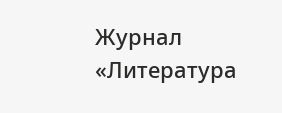Журнал «Литература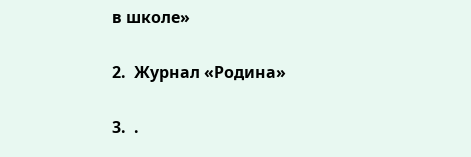в школе»

2.  Журнал «Родина»

3.  .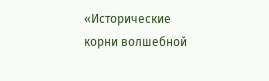«Исторические корни волшебной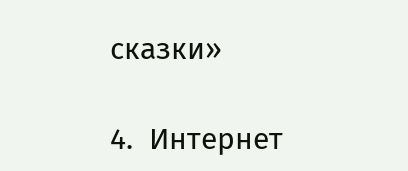сказки»

4.  Интернет